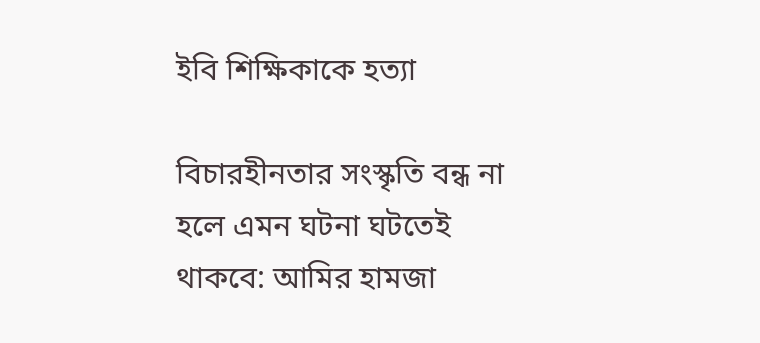ইবি শিক্ষিকাকে হত্যা

বিচারহীনতার সংস্কৃতি বন্ধ না হলে এমন ঘটনা ঘটতেই থাকবে: আমির হামজা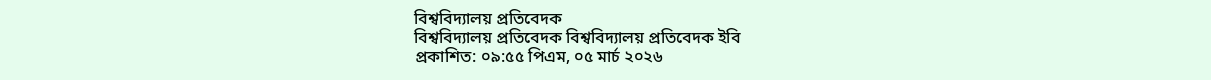বিশ্ববিদ্যালয় প্রতিবেদক
বিশ্ববিদ্যালয় প্রতিবেদক বিশ্ববিদ্যালয় প্রতিবেদক ইবি
প্রকাশিত: ০৯:৫৫ পিএম, ০৫ মার্চ ২০২৬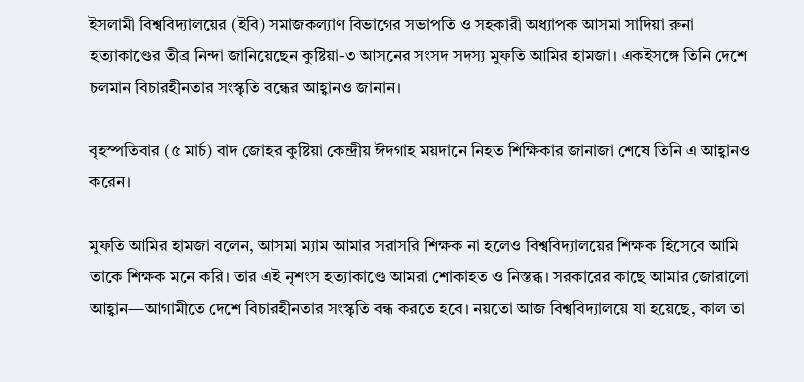ইসলামী বিশ্ববিদ্যালয়ের (ইবি) সমাজকল্যাণ বিভাগের সভাপতি ও সহকারী অধ্যাপক আসমা সাদিয়া রুনা হত্যাকাণ্ডের তীব্র নিন্দা জানিয়েছেন কুষ্টিয়া-৩ আসনের সংসদ সদস্য মুফতি আমির হামজা। একইসঙ্গে তিনি দেশে চলমান বিচারহীনতার সংস্কৃতি বন্ধের আহ্বানও জানান।

বৃহস্পতিবার (৫ মার্চ) বাদ জোহর কুষ্টিয়া কেন্দ্রীয় ঈদগাহ ময়দানে নিহত শিক্ষিকার জানাজা শেষে তিনি এ আহ্বানও করেন।

মুফতি আমির হামজা বলেন, আসমা ম্যাম আমার সরাসরি শিক্ষক না হলেও বিশ্ববিদ্যালয়ের শিক্ষক হিসেবে আমি তাকে শিক্ষক মনে করি। তার এই নৃশংস হত্যাকাণ্ডে আমরা শোকাহত ও নিস্তব্ধ। সরকারের কাছে আমার জোরালো আহ্বান—আগামীতে দেশে বিচারহীনতার সংস্কৃতি বন্ধ করতে হবে। নয়তো আজ বিশ্ববিদ্যালয়ে যা হয়েছে, কাল তা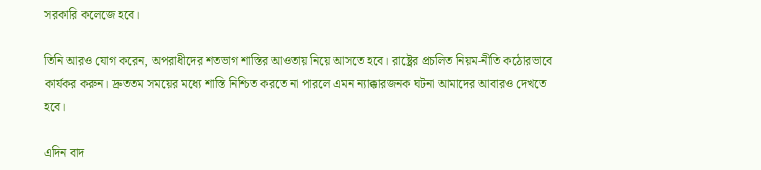সরকারি কলেজে হবে।

তিনি আরও যোগ করেন, অপরাধীদের শতভাগ শাস্তির আওতায় নিয়ে আসতে হবে। রাষ্ট্রের প্রচলিত নিয়ম-নীতি কঠোরভাবে কার্যকর করুন। দ্রুততম সময়ের মধ্যে শাস্তি নিশ্চিত করতে না পারলে এমন ন্যাক্কারজনক ঘটনা আমাদের আবারও দেখতে হবে।

এদিন বাদ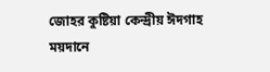জোহর কুষ্টিয়া কেন্দ্রীয় ঈদগাহ ময়দানে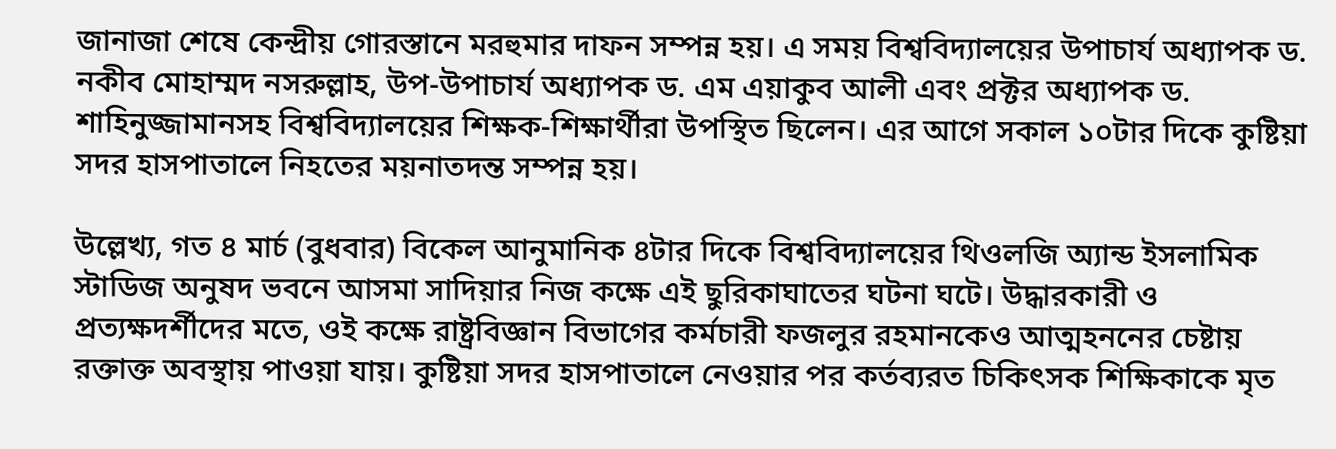জানাজা শেষে কেন্দ্রীয় গোরস্তানে মরহুমার দাফন সম্পন্ন হয়। এ সময় বিশ্ববিদ্যালয়ের উপাচার্য অধ্যাপক ড. নকীব মোহাম্মদ নসরুল্লাহ, উপ-উপাচার্য অধ্যাপক ড. এম এয়াকুব আলী এবং প্রক্টর অধ্যাপক ড. শাহিনুজ্জামানসহ বিশ্ববিদ্যালয়ের শিক্ষক-শিক্ষার্থীরা উপস্থিত ছিলেন। এর আগে সকাল ১০টার দিকে কুষ্টিয়া সদর হাসপাতালে নিহতের ময়নাতদন্ত সম্পন্ন হয়।

উল্লেখ্য, গত ৪ মার্চ (বুধবার) বিকেল আনুমানিক ৪টার দিকে বিশ্ববিদ্যালয়ের থিওলজি অ্যান্ড ইসলামিক স্টাডিজ অনুষদ ভবনে আসমা সাদিয়ার নিজ কক্ষে এই ছুরিকাঘাতের ঘটনা ঘটে। উদ্ধারকারী ও প্রত্যক্ষদর্শীদের মতে, ওই কক্ষে রাষ্ট্রবিজ্ঞান বিভাগের কর্মচারী ফজলুর রহমানকেও আত্মহননের চেষ্টায় রক্তাক্ত অবস্থায় পাওয়া যায়। কুষ্টিয়া সদর হাসপাতালে নেওয়ার পর কর্তব্যরত চিকিৎসক শিক্ষিকাকে মৃত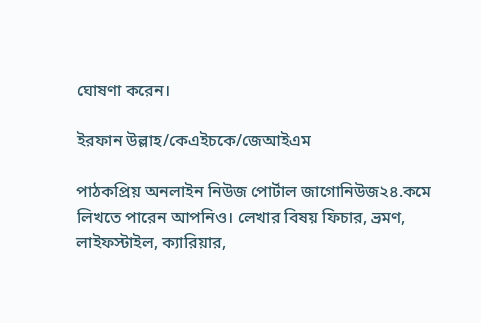ঘোষণা করেন।

ইরফান উল্লাহ/কেএইচকে/জেআইএম

পাঠকপ্রিয় অনলাইন নিউজ পোর্টাল জাগোনিউজ২৪.কমে লিখতে পারেন আপনিও। লেখার বিষয় ফিচার, ভ্রমণ, লাইফস্টাইল, ক্যারিয়ার,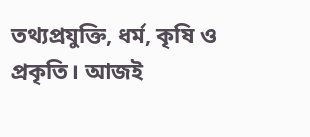তথ্যপ্রযুক্তি, ধর্ম, কৃষি ও প্রকৃতি। আজই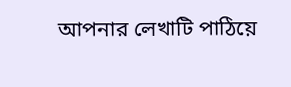আপনার লেখাটি পাঠিয়ে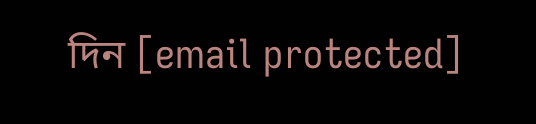দিন [email protected]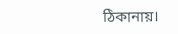ঠিকানায়।